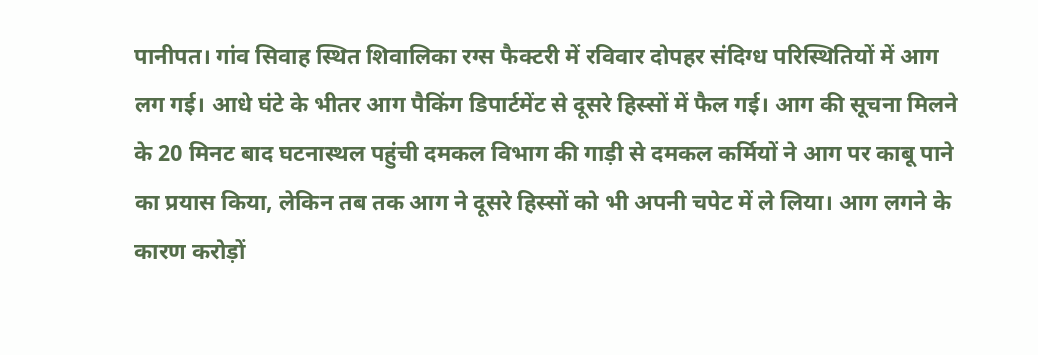पानीपत। गांव सिवाह स्थित शिवालिका रग्स फैक्टरी में रविवार दोपहर संदिग्ध परिस्थितियों में आग लग गई। आधे घंटे के भीतर आग पैकिंग डिपार्टमेंट से दूसरे हिस्सों में फैल गई। आग की सूचना मिलने के 20 मिनट बाद घटनास्थल पहुंची दमकल विभाग की गाड़ी से दमकल कर्मियों ने आग पर काबू पाने का प्रयास किया, लेकिन तब तक आग ने दूसरे हिस्सों को भी अपनी चपेट में ले लिया। आग लगने के कारण करोड़ों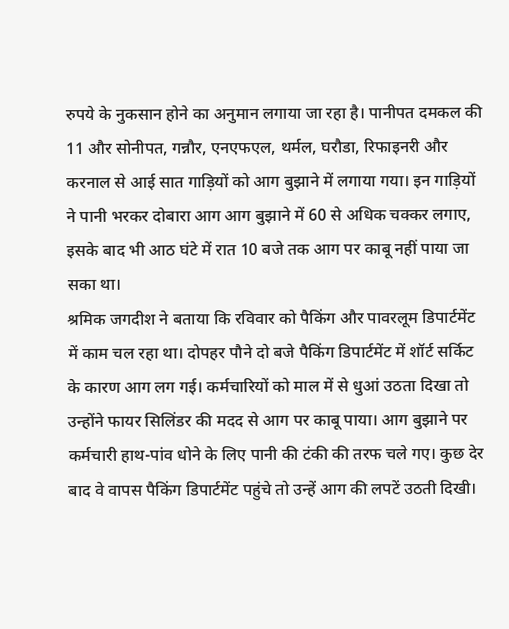रुपये के नुकसान होने का अनुमान लगाया जा रहा है। पानीपत दमकल की 11 और सोनीपत, गन्नौर, एनएफएल, थर्मल, घरौडा, रिफाइनरी और करनाल से आई सात गाड़ियों को आग बुझाने में लगाया गया। इन गाड़ियों ने पानी भरकर दोबारा आग आग बुझाने में 60 से अधिक चक्कर लगाए, इसके बाद भी आठ घंटे में रात 10 बजे तक आग पर काबू नहीं पाया जा सका था।
श्रमिक जगदीश ने बताया कि रविवार को पैकिंग और पावरलूम डिपार्टमेंट में काम चल रहा था। दोपहर पौने दो बजे पैकिंग डिपार्टमेंट में शॉर्ट सर्किट के कारण आग लग गई। कर्मचारियों को माल में से धुआं उठता दिखा तो उन्होंने फायर सिलिंडर की मदद से आग पर काबू पाया। आग बुझाने पर कर्मचारी हाथ-पांव धोने के लिए पानी की टंकी की तरफ चले गए। कुछ देर बाद वे वापस पैकिंग डिपार्टमेंट पहुंचे तो उन्हें आग की लपटें उठती दिखी।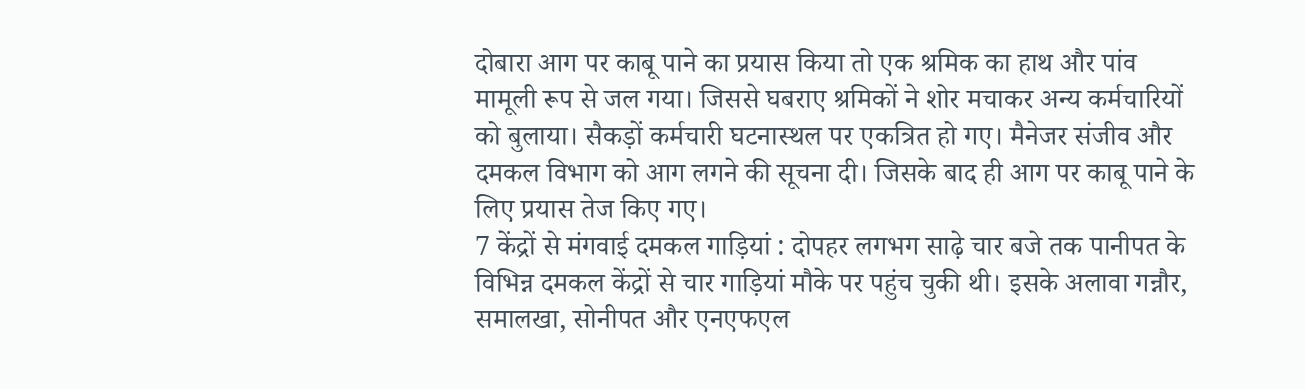दोबारा आग पर काबू पाने का प्रयास किया तो एक श्रमिक का हाथ और पांव मामूली रूप से जल गया। जिससे घबराए श्रमिकों ने शोर मचाकर अन्य कर्मचारियों को बुलाया। सैकड़ों कर्मचारी घटनास्थल पर एकत्रित हो गए। मैनेजर संजीव और दमकल विभाग को आग लगने की सूचना दी। जिसके बाद ही आग पर काबू पाने के लिए प्रयास तेज किए गए।
7 केंद्रों से मंगवाई दमकल गाड़ियां : दोपहर लगभग साढ़े चार बजे तक पानीपत के विभिन्न दमकल केंद्रों से चार गाड़ियां मौके पर पहुंच चुकी थी। इसके अलावा गन्नौर, समालखा, सोनीपत और एनएफएल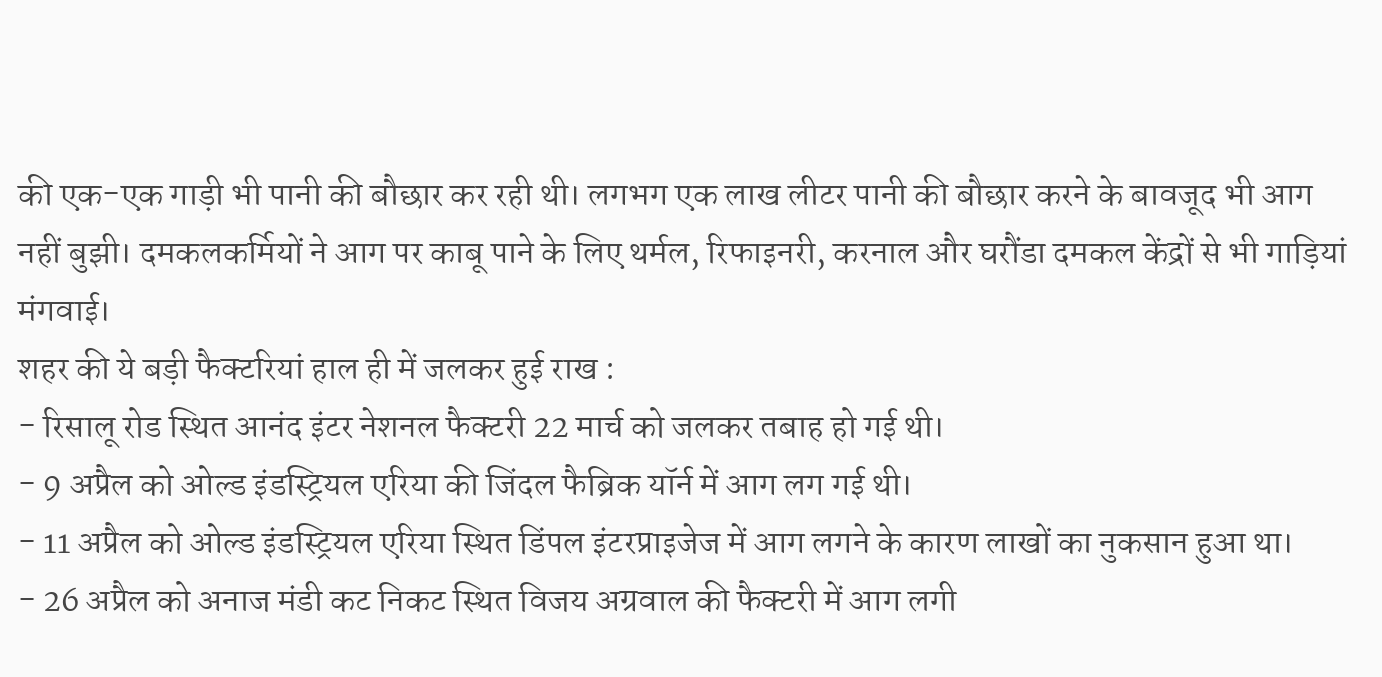की एक-एक गाड़ी भी पानी की बौछार कर रही थी। लगभग एक लाख लीटर पानी की बौछार करने के बावजूद भी आग नहीं बुझी। दमकलकर्मियों ने आग पर काबू पाने के लिए थर्मल, रिफाइनरी, करनाल और घरौंडा दमकल केंद्रों से भी गाड़ियां मंगवाई।
शहर की ये बड़ी फैक्टरियां हाल ही में जलकर हुई राख :
- रिसालू रोड स्थित आनंद इंटर नेशनल फैक्टरी 22 मार्च को जलकर तबाह हो गई थी।
- 9 अप्रैल को ओल्ड इंडस्ट्रियल एरिया की जिंदल फैब्रिक यॉर्न में आग लग गई थी।
- 11 अप्रैल को ओल्ड इंडस्ट्रियल एरिया स्थित डिंपल इंटरप्राइजेज में आग लगने के कारण लाखों का नुकसान हुआ था।
- 26 अप्रैल को अनाज मंडी कट निकट स्थित विजय अग्रवाल की फैक्टरी में आग लगी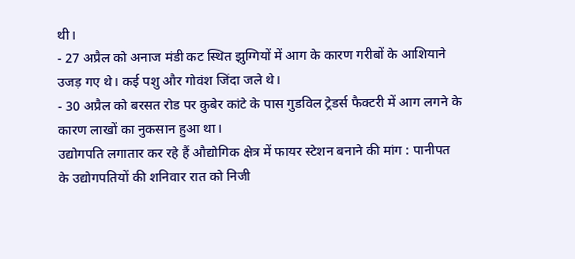थी।
- 27 अप्रैल को अनाज मंडी कट स्थित झुग्गियों में आग के कारण गरीबों के आशियाने उजड़ गए थे। कई पशु और गोवंश जिंदा जले थे।
- 30 अप्रैल को बरसत रोड पर कुबेर कांटे के पास गुडविल ट्रेडर्स फैक्टरी में आग लगने के कारण लाखों का नुकसान हुआ था।
उद्योगपति लगातार कर रहे हैं औद्योगिक क्षेत्र में फायर स्टेशन बनाने की मांग : पानीपत के उद्योगपतियों की शनिवार रात को निजी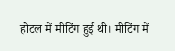होटल में मीटिंग हुई थी। मीटिंग में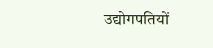उद्योगपतियों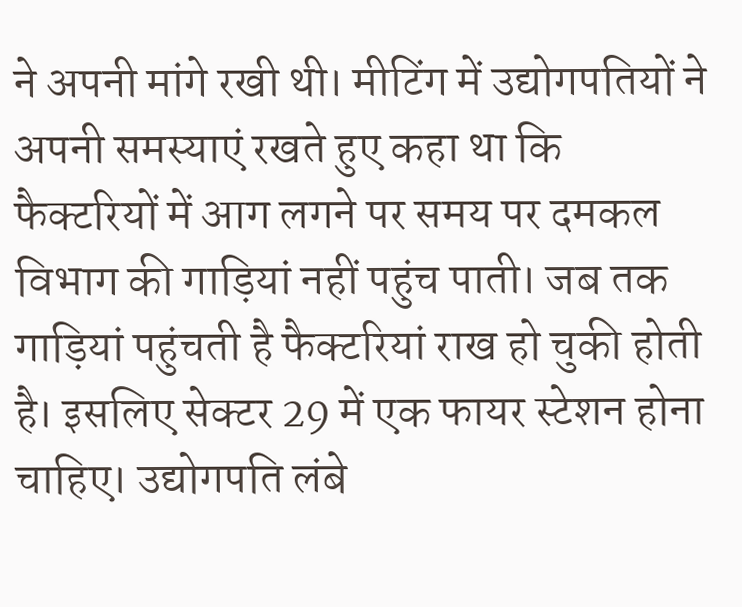ने अपनी मांगे रखी थी। मीटिंग में उद्योगपतियों ने अपनी समस्याएं रखते हुए कहा था कि फैक्टरियों में आग लगने पर समय पर दमकल विभाग की गाड़ियां नहीं पहुंच पाती। जब तक गाड़ियां पहुंचती है फैक्टरियां राख हो चुकी होती है। इसलिए सेक्टर 29 में एक फायर स्टेशन होना चाहिए। उद्योगपति लंबे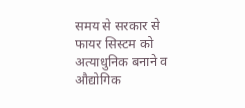समय से सरकार से फायर सिस्टम को अत्याधुनिक बनाने व औद्योगिक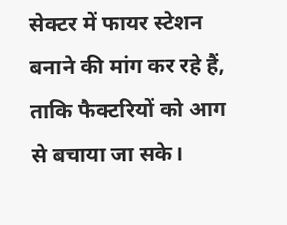सेक्टर में फायर स्टेशन बनाने की मांग कर रहे हैं, ताकि फैक्टरियों को आग से बचाया जा सके।